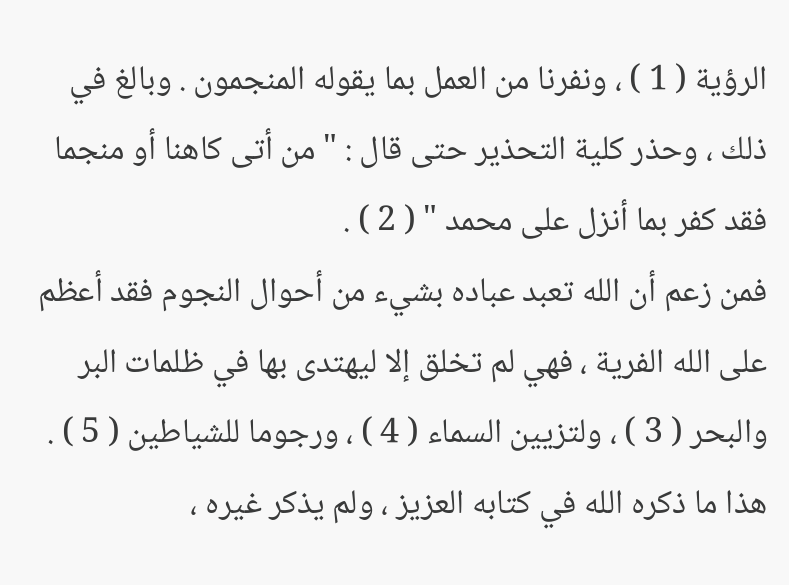الرؤية ( 1 ) ، ونفرنا من العمل بما يقوله المنجمون . وبالغ في ذلك ، وحذر كلية التحذير حتى قال : " من أتى كاهنا أو منجما فقد كفر بما أنزل على محمد " ( 2 ) .
فمن زعم أن الله تعبد عباده بشيء من أحوال النجوم فقد أعظم على الله الفرية ، فهي لم تخلق إلا ليهتدى بها في ظلمات البر والبحر ( 3 ) ، ولتزيين السماء ( 4 ) ، ورجوما للشياطين ( 5 ) .
هذا ما ذكره الله في كتابه العزيز ، ولم يذكر غيره ،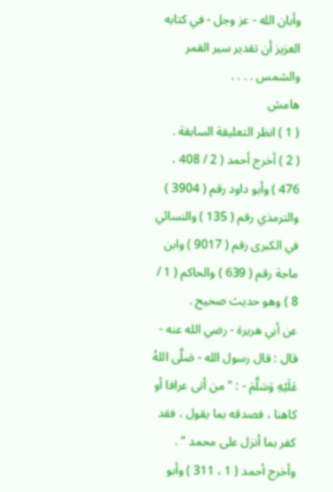وأبان الله - عز وجل - في كتابه العزيز أن تقدير سير القمر والشمس . . . .
هامش
( 1 ) انظر التعليقة السابقة .
( 2 ) أخرج أحمد ( 2 / 408 ، 476 ) وأبو داود رقم ( 3904 ) والترمذي رقم ( 135 ) والنسائي في الكبرى رقم ( 9017 ) وابن ماجة رقم ( 639 ) والحاكم ( 1 / 8 ) وهو حديث صحيح .
عن أبي هريرة - رضي الله عنه - قال : قال رسول الله - صَلَّى اللهُ عَلَيْهِ وَسَلَّمَ - : " من أتى عرافا أو كاهنا ، فصدقه بما يقول ، فقد كفر بما أنزل على محمد " .
وأخرج أحمد ( 1 ، 311 ) وأبو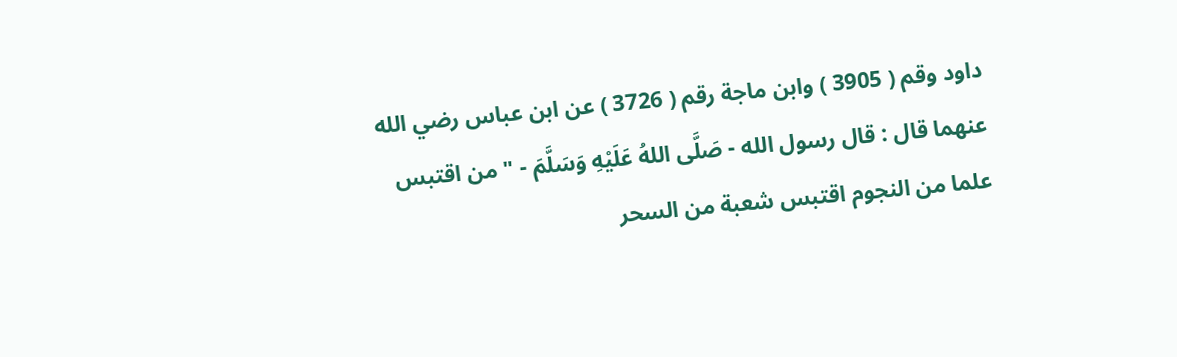داود وقم ( 3905 ) وابن ماجة رقم ( 3726 ) عن ابن عباس رضي الله عنهما قال : قال رسول الله - صَلَّى اللهُ عَلَيْهِ وَسَلَّمَ - " من اقتبس علما من النجوم اقتبس شعبة من السحر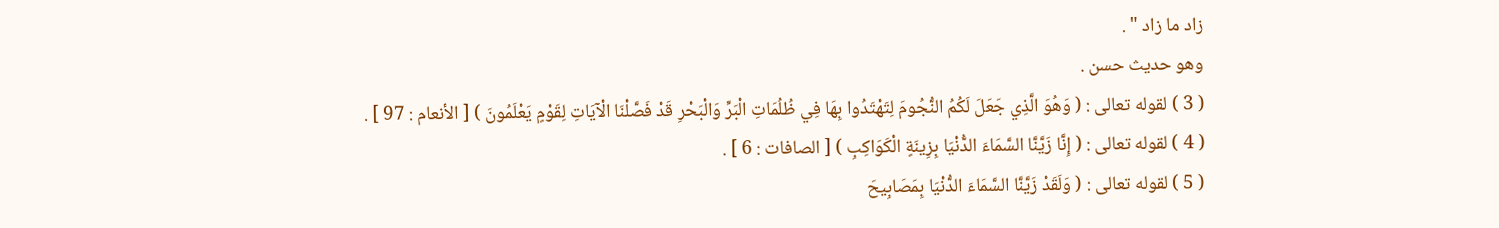زاد ما زاد " .
وهو حديث حسن .
( 3 ) لقوله تعالى : ( وَهُوَ الَّذِي جَعَلَ لَكُمُ النُّجُومَ لِتَهْتَدُوا بِهَا فِي ظُلُمَاتِ الْبَرِّ وَالْبَحْرِ قَدْ فَصَّلْنَا الْآيَاتِ لِقَوْمٍ يَعْلَمُونَ ) [ الأنعام : 97 ] .
( 4 ) لقوله تعالى : ( إِنَّا زَيَّنَّا السَّمَاءَ الدُّنْيَا بِزِينَةٍ الْكَوَاكِبِ ) [ الصافات : 6 ] .
( 5 ) لقوله تعالى : ( وَلَقَدْ زَيَّنَّا السَّمَاءَ الدُّنْيَا بِمَصَابِيحَ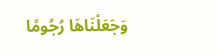وَجَعَلْنَاهَا رُجُومًا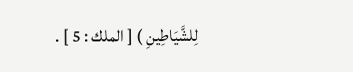لِلشَّيَاطِينِ ) [ الملك : 5 ] .